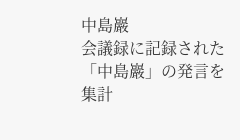中島巖
会議録に記録された「中島巖」の発言を集計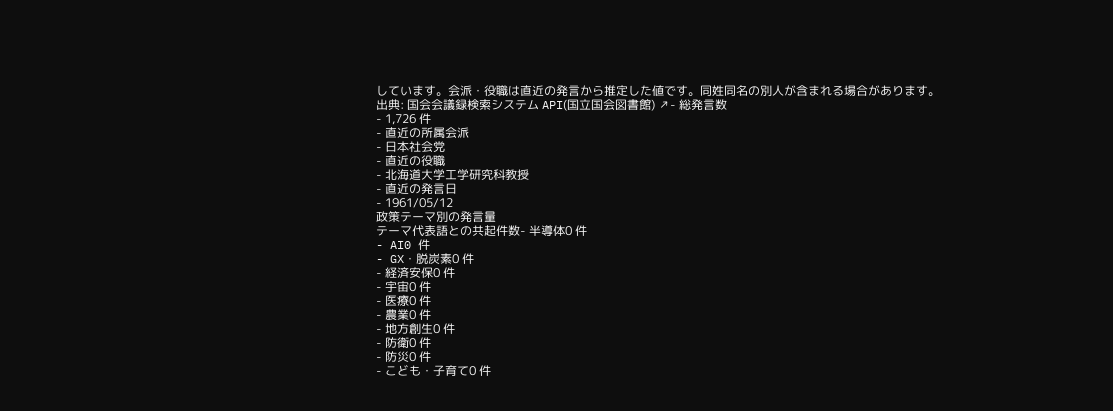しています。会派・役職は直近の発言から推定した値です。同姓同名の別人が含まれる場合があります。
出典: 国会会議録検索システム API(国立国会図書館) ↗- 総発言数
- 1,726 件
- 直近の所属会派
- 日本社会党
- 直近の役職
- 北海道大学工学研究科教授
- 直近の発言日
- 1961/05/12
政策テーマ別の発言量
テーマ代表語との共起件数- 半導体0 件
- AI0 件
- GX・脱炭素0 件
- 経済安保0 件
- 宇宙0 件
- 医療0 件
- 農業0 件
- 地方創生0 件
- 防衛0 件
- 防災0 件
- こども・子育て0 件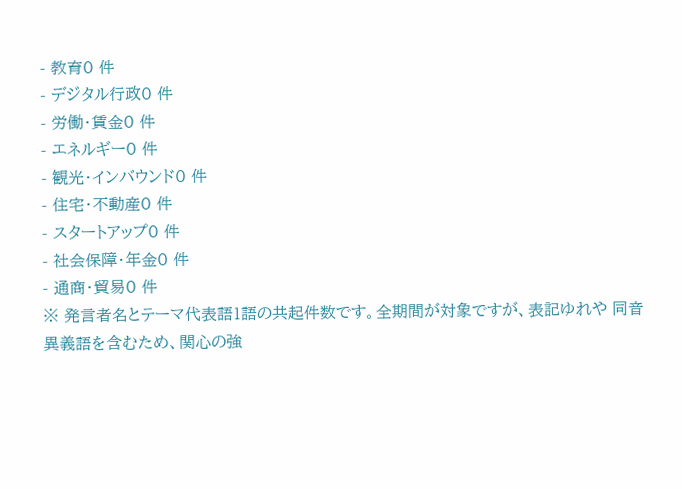- 教育0 件
- デジタル行政0 件
- 労働・賃金0 件
- エネルギー0 件
- 観光・インバウンド0 件
- 住宅・不動産0 件
- スタートアップ0 件
- 社会保障・年金0 件
- 通商・貿易0 件
※ 発言者名とテーマ代表語1語の共起件数です。全期間が対象ですが、表記ゆれや 同音異義語を含むため、関心の強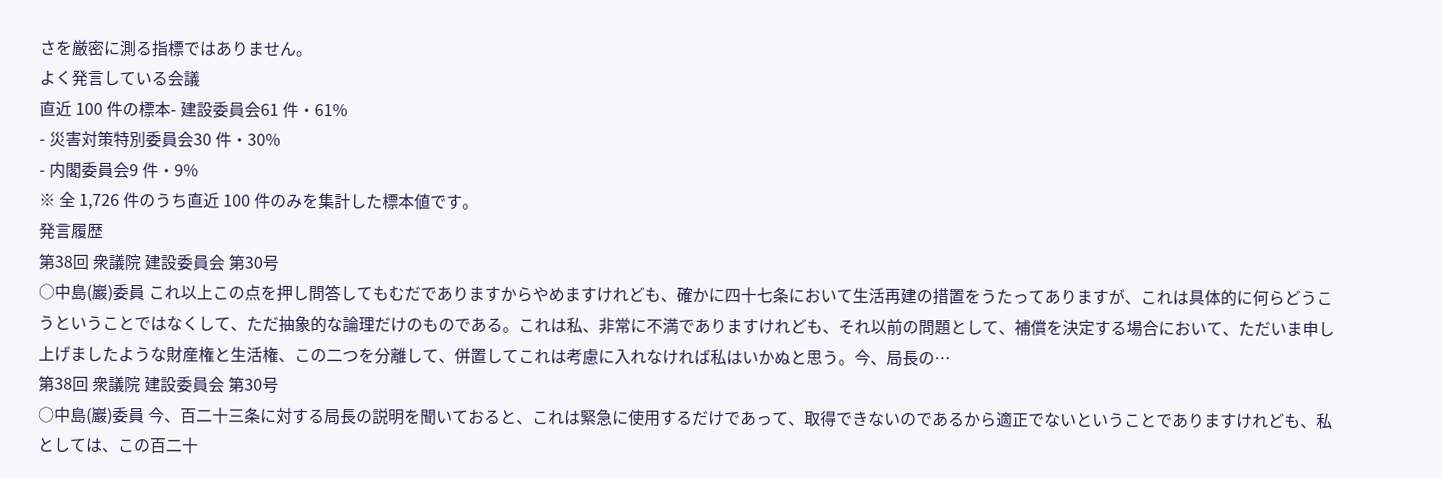さを厳密に測る指標ではありません。
よく発言している会議
直近 100 件の標本- 建設委員会61 件・61%
- 災害対策特別委員会30 件・30%
- 内閣委員会9 件・9%
※ 全 1,726 件のうち直近 100 件のみを集計した標本値です。
発言履歴
第38回 衆議院 建設委員会 第30号
○中島(巖)委員 これ以上この点を押し問答してもむだでありますからやめますけれども、確かに四十七条において生活再建の措置をうたってありますが、これは具体的に何らどうこうということではなくして、ただ抽象的な論理だけのものである。これは私、非常に不満でありますけれども、それ以前の問題として、補償を決定する場合において、ただいま申し上げましたような財産権と生活権、この二つを分離して、併置してこれは考慮に入れなければ私はいかぬと思う。今、局長の…
第38回 衆議院 建設委員会 第30号
○中島(巖)委員 今、百二十三条に対する局長の説明を聞いておると、これは緊急に使用するだけであって、取得できないのであるから適正でないということでありますけれども、私としては、この百二十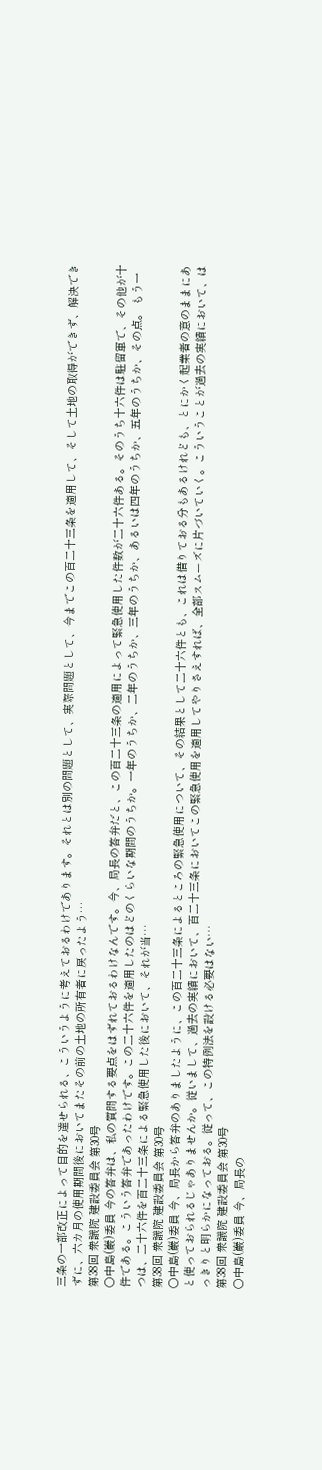三条の一部改正によって目的を達せられる、こういうように考えておるわけであります。それとは別の問題として、実際問題として、今までこの百二十三条を適用して、そして土地の取得ができず、解決できずに、六カ月の使用期間後においてまたその前の土地の所有者に戻ったよう…
第38回 衆議院 建設委員会 第30号
○中島(巖)委員 今の答弁は、私の質問する要点をはずれておるわけなんです。今、局長の答弁だと、この百二十三条の適用によって緊急使用した件数が二十六件ある。そのうち十六件は駐留軍で、その他が十件である。こういう答弁であったわけです。この二十六件を適用したのはどのくらいな期間のうちか。一年のうちか、二年のうちか、三年のうちか、あるいは四年のうちか、五年のうちか、その点。 もう一つは、二十六件を百二十三条による緊急使用した後において、それが当…
第38回 衆議院 建設委員会 第30号
○中島(巖)委員 今、局長から答弁のありましたように、この百二十三条によるところの緊急使用について、その結果として二十六件とも、これは借りておる分もあるけれども、とにかく起業者の意のままにあと使っておられるじゃありませんか。従いまして、過去の実績において、百二十三条においてこの緊急使用を適用してやりさえすれば、全部スムーズに片づいていく。こういうことが過去の実績において、はっきりと明らかになっておる。従って、この特例法を設ける必要はない…
第38回 衆議院 建設委員会 第30号
○中島(巖)委員 今、局長の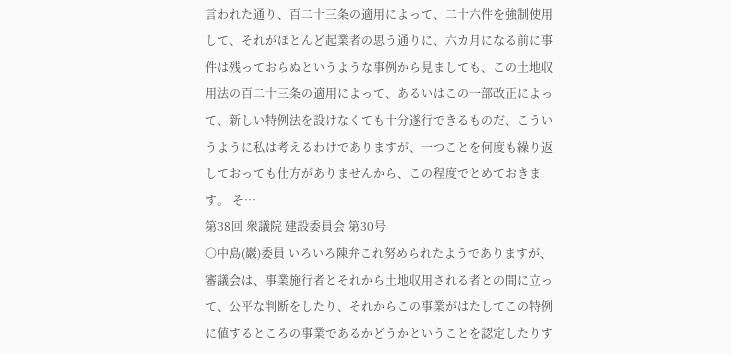言われた通り、百二十三条の適用によって、二十六件を強制使用して、それがほとんど起業者の思う通りに、六カ月になる前に事件は残っておらぬというような事例から見ましても、この土地収用法の百二十三条の適用によって、あるいはこの一部改正によって、新しい特例法を設けなくても十分遂行できるものだ、こういうように私は考えるわけでありますが、一つことを何度も繰り返しておっても仕方がありませんから、この程度でとめておきます。 そ…
第38回 衆議院 建設委員会 第30号
○中島(巖)委員 いろいろ陳弁これ努められたようでありますが、審議会は、事業施行者とそれから土地収用される者との間に立って、公平な判断をしたり、それからこの事業がはたしてこの特例に値するところの事業であるかどうかということを認定したりす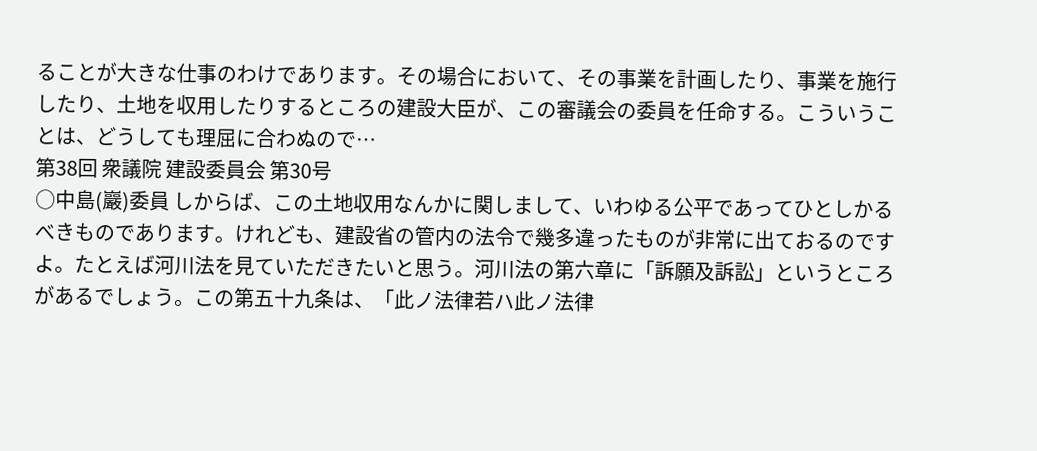ることが大きな仕事のわけであります。その場合において、その事業を計画したり、事業を施行したり、土地を収用したりするところの建設大臣が、この審議会の委員を任命する。こういうことは、どうしても理屈に合わぬので…
第38回 衆議院 建設委員会 第30号
○中島(巖)委員 しからば、この土地収用なんかに関しまして、いわゆる公平であってひとしかるべきものであります。けれども、建設省の管内の法令で幾多違ったものが非常に出ておるのですよ。たとえば河川法を見ていただきたいと思う。河川法の第六章に「訴願及訴訟」というところがあるでしょう。この第五十九条は、「此ノ法律若ハ此ノ法律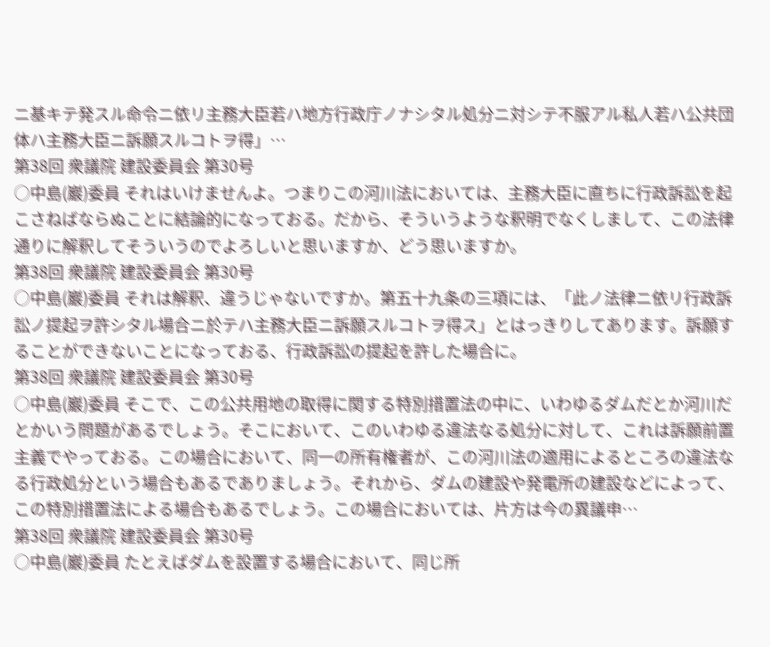ニ基キテ発スル命令ニ依リ主務大臣若ハ地方行政庁ノナシタル処分ニ対シテ不服アル私人若ハ公共団体ハ主務大臣ニ訴願スルコトヲ得」…
第38回 衆議院 建設委員会 第30号
○中島(巖)委員 それはいけませんよ。つまりこの河川法においては、主務大臣に直ちに行政訴訟を起こさねばならぬことに結論的になっておる。だから、そういうような釈明でなくしまして、この法律通りに解釈してそういうのでよろしいと思いますか、どう思いますか。
第38回 衆議院 建設委員会 第30号
○中島(巖)委員 それは解釈、違うじゃないですか。第五十九条の三項には、「此ノ法律ニ依リ行政訴訟ノ提起ヲ許シタル場合ニ於テハ主務大臣ニ訴願スルコトヲ得ス」とはっきりしてあります。訴願することができないことになっておる、行政訴訟の提起を許した場合に。
第38回 衆議院 建設委員会 第30号
○中島(巖)委員 そこで、この公共用地の取得に関する特別措置法の中に、いわゆるダムだとか河川だとかいう問題があるでしょう。そこにおいて、このいわゆる違法なる処分に対して、これは訴願前置主義でやっておる。この場合において、同一の所有権者が、この河川法の適用によるところの違法なる行政処分という場合もあるでありましょう。それから、ダムの建設や発電所の建設などによって、この特別措置法による場合もあるでしょう。この場合においては、片方は今の異議申…
第38回 衆議院 建設委員会 第30号
○中島(巖)委員 たとえばダムを設置する場合において、同じ所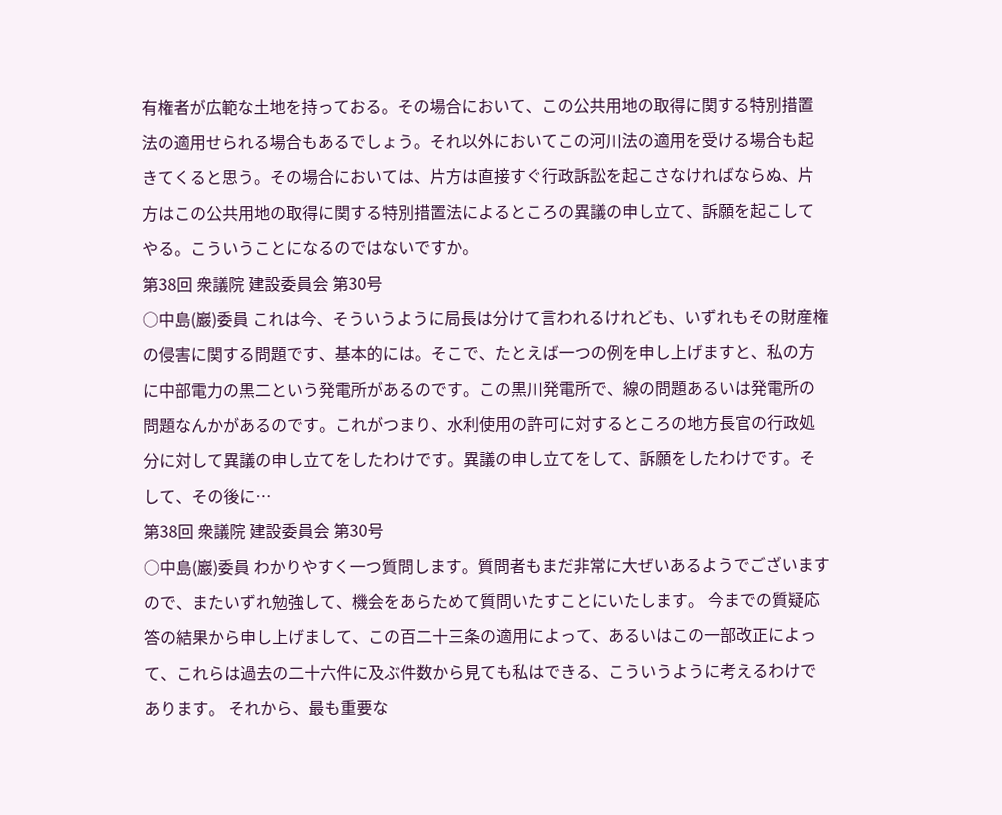有権者が広範な土地を持っておる。その場合において、この公共用地の取得に関する特別措置法の適用せられる場合もあるでしょう。それ以外においてこの河川法の適用を受ける場合も起きてくると思う。その場合においては、片方は直接すぐ行政訴訟を起こさなければならぬ、片方はこの公共用地の取得に関する特別措置法によるところの異議の申し立て、訴願を起こしてやる。こういうことになるのではないですか。
第38回 衆議院 建設委員会 第30号
○中島(巖)委員 これは今、そういうように局長は分けて言われるけれども、いずれもその財産権の侵害に関する問題です、基本的には。そこで、たとえば一つの例を申し上げますと、私の方に中部電力の黒二という発電所があるのです。この黒川発電所で、線の問題あるいは発電所の問題なんかがあるのです。これがつまり、水利使用の許可に対するところの地方長官の行政処分に対して異議の申し立てをしたわけです。異議の申し立てをして、訴願をしたわけです。そして、その後に…
第38回 衆議院 建設委員会 第30号
○中島(巖)委員 わかりやすく一つ質問します。質問者もまだ非常に大ぜいあるようでございますので、またいずれ勉強して、機会をあらためて質問いたすことにいたします。 今までの質疑応答の結果から申し上げまして、この百二十三条の適用によって、あるいはこの一部改正によって、これらは過去の二十六件に及ぶ件数から見ても私はできる、こういうように考えるわけであります。 それから、最も重要な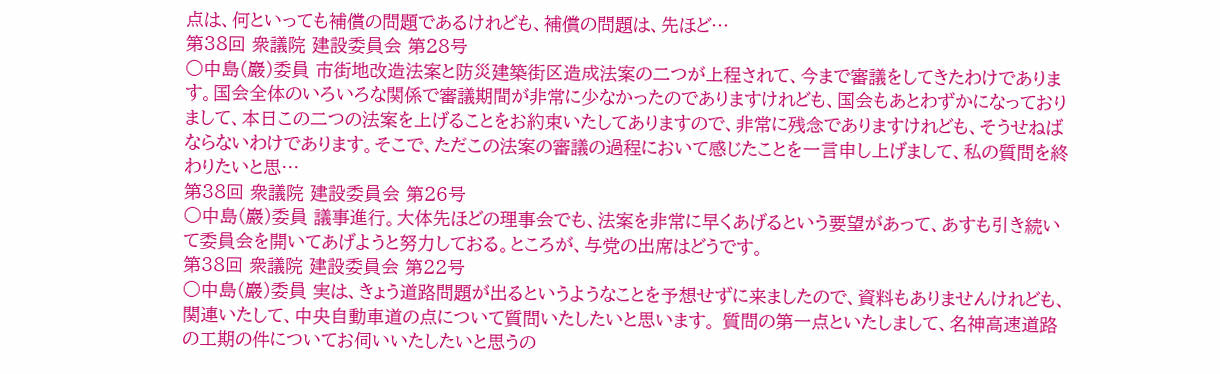点は、何といっても補償の問題であるけれども、補償の問題は、先ほど…
第38回 衆議院 建設委員会 第28号
○中島(巖)委員 市街地改造法案と防災建築街区造成法案の二つが上程されて、今まで審議をしてきたわけであります。国会全体のいろいろな関係で審議期間が非常に少なかったのでありますけれども、国会もあとわずかになっておりまして、本日この二つの法案を上げることをお約束いたしてありますので、非常に残念でありますけれども、そうせねばならないわけであります。そこで、ただこの法案の審議の過程において感じたことを一言申し上げまして、私の質問を終わりたいと思…
第38回 衆議院 建設委員会 第26号
○中島(巖)委員 議事進行。大体先ほどの理事会でも、法案を非常に早くあげるという要望があって、あすも引き続いて委員会を開いてあげようと努力しておる。ところが、与党の出席はどうです。
第38回 衆議院 建設委員会 第22号
○中島(巖)委員 実は、きょう道路問題が出るというようなことを予想せずに来ましたので、資料もありませんけれども、関連いたして、中央自動車道の点について質問いたしたいと思います。 質問の第一点といたしまして、名神高速道路の工期の件についてお伺いいたしたいと思うの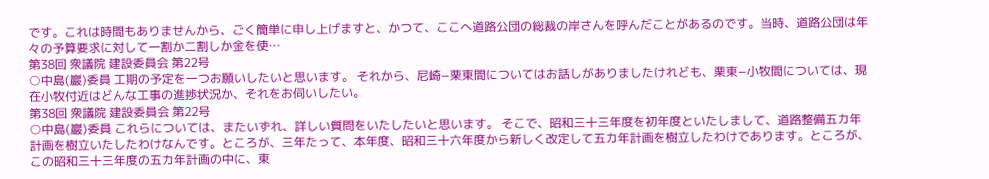です。これは時間もありませんから、ごく簡単に申し上げますと、かつて、ここへ道路公団の総裁の岸さんを呼んだことがあるのです。当時、道路公団は年々の予算要求に対して一割か二割しか金を使…
第38回 衆議院 建設委員会 第22号
○中島(巖)委員 工期の予定を一つお願いしたいと思います。 それから、尼崎−栗東間についてはお話しがありましたけれども、栗東−小牧間については、現在小牧付近はどんな工事の進捗状況か、それをお伺いしたい。
第38回 衆議院 建設委員会 第22号
○中島(巖)委員 これらについては、またいずれ、詳しい質問をいたしたいと思います。 そこで、昭和三十三年度を初年度といたしまして、道路整備五カ年計画を樹立いたしたわけなんです。ところが、三年たって、本年度、昭和三十六年度から新しく改定して五カ年計画を樹立したわけであります。ところが、この昭和三十三年度の五カ年計画の中に、東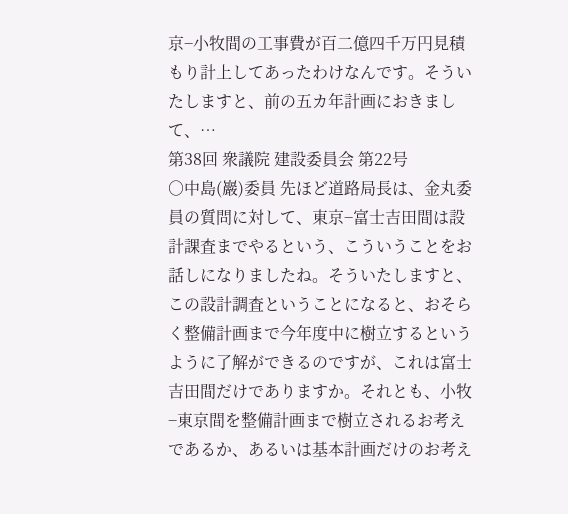京−小牧間の工事費が百二億四千万円見積もり計上してあったわけなんです。そういたしますと、前の五カ年計画におきまして、…
第38回 衆議院 建設委員会 第22号
○中島(巖)委員 先ほど道路局長は、金丸委員の質問に対して、東京−富士吉田間は設計課査までやるという、こういうことをお話しになりましたね。そういたしますと、この設計調査ということになると、おそらく整備計画まで今年度中に樹立するというように了解ができるのですが、これは富士吉田間だけでありますか。それとも、小牧−東京間を整備計画まで樹立されるお考えであるか、あるいは基本計画だけのお考え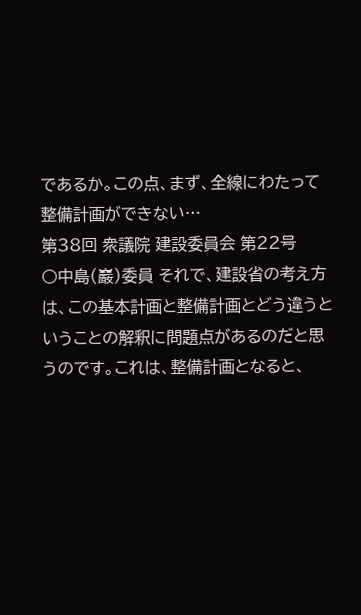であるか。この点、まず、全線にわたって整備計画ができない…
第38回 衆議院 建設委員会 第22号
○中島(巖)委員 それで、建設省の考え方は、この基本計画と整備計画とどう違うということの解釈に問題点があるのだと思うのです。これは、整備計画となると、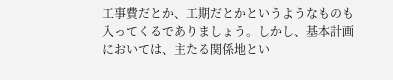工事費だとか、工期だとかというようなものも入ってくるでありましょう。しかし、基本計画においては、主たる関係地とい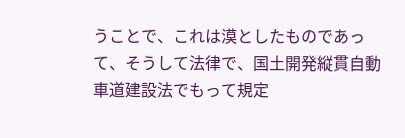うことで、これは漠としたものであって、そうして法律で、国土開発縦貫自動車道建設法でもって規定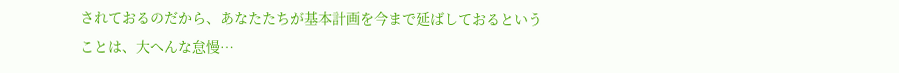されておるのだから、あなたたちが基本計画を今まで延ばしておるということは、大へんな怠慢…